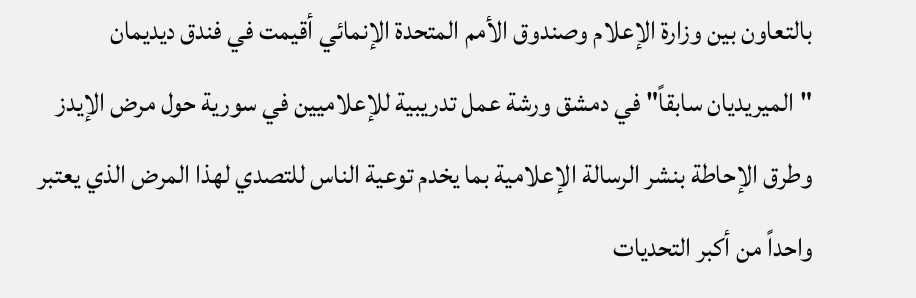بالتعاون بين وزارة الإعلام وصندوق الأمم المتحدة الإنمائي أقيمت في فندق ديديمان "الميريديان سابقاً" في دمشق ورشة عمل تدريبية للإعلاميين في سورية حول مرض الإيدز وطرق الإحاطة بنشر الرسالة الإعلامية بما يخدم توعية الناس للتصدي لهذا المرض الذي يعتبر واحداً من أكبر التحديات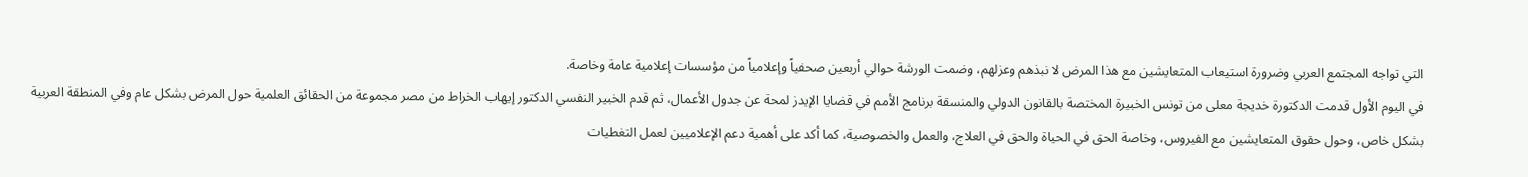التي تواجه المجتمع العربي وضرورة استيعاب المتعايشين مع هذا المرض لا نبذهم وعزلهم، وضمت الورشة حوالي أربعين صحفياً وإعلامياً من مؤسسات إعلامية عامة وخاصة.
في اليوم الأول قدمت الدكتورة خديجة معلى من تونس الخبيرة المختصة بالقانون الدولي والمنسقة برنامج الأمم في قضايا الإيدز لمحة عن جدول الأعمال، ثم قدم الخبير النفسي الدكتور إيهاب الخراط من مصر مجموعة من الحقائق العلمية حول المرض بشكل عام وفي المنطقة العربية بشكل خاص، وحول حقوق المتعايشين مع الفيروس، وخاصة الحق في الحياة والحق في العلاج، والعمل والخصوصية، كما أكد على أهمية دعم الإعلاميين لعمل التغطيات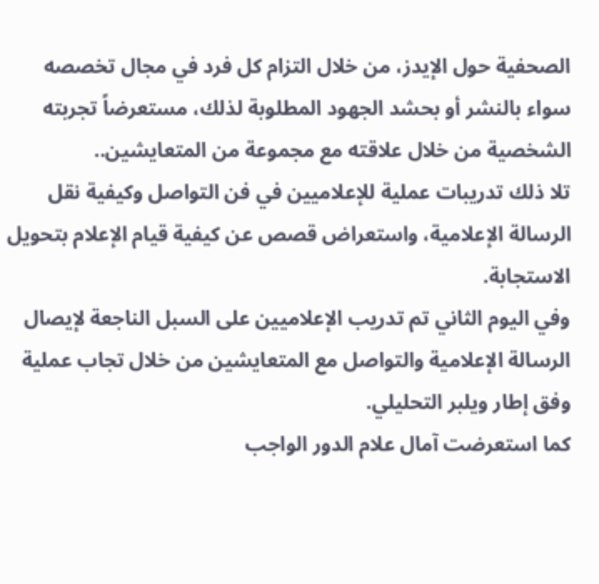الصحفية حول الإيدز، من خلال التزام كل فرد في مجال تخصصه سواء بالنشر أو بحشد الجهود المطلوبة لذلك، مستعرضاً تجربته الشخصية من خلال علاقته مع مجموعة من المتعايشين..
تلا ذلك تدريبات عملية للإعلاميين في فن التواصل وكيفية نقل الرسالة الإعلامية، واستعراض قصص عن كيفية قيام الإعلام بتحويل الاستجابة.
وفي اليوم الثاني تم تدريب الإعلاميين على السبل الناجعة لإيصال الرسالة الإعلامية والتواصل مع المتعايشين من خلال تجاب عملية وفق إطار ويلبر التحليلي.
كما استعرضت آمال علام الدور الواجب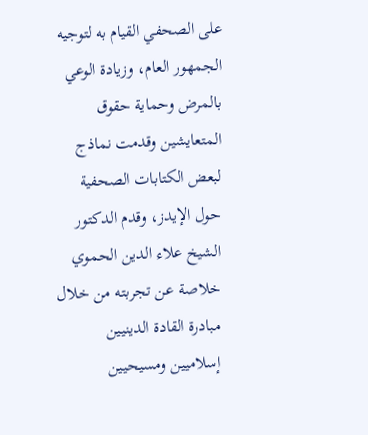على الصحفي القيام به لتوجيه الجمهور العام، وزيادة الوعي بالمرض وحماية حقوق المتعايشين وقدمت نماذج لبعض الكتابات الصحفية حول الإيدز، وقدم الدكتور الشيخ علاء الدين الحموي خلاصة عن تجربته من خلال مبادرة القادة الدينيين إسلاميين ومسيحيين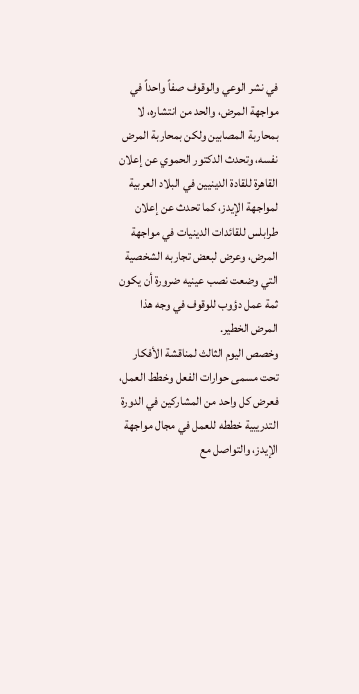في نشر الوعي والوقوف صفاً واحداً في مواجهة المرض، والحد من انتشاره، لا بمحاربة المصابين ولكن بمحاربة المرض نفسه، وتحدث الدكتور الحموي عن إعلان القاهرة للقادة الدينيين في البلاد العربية لمواجهة الإيدز، كما تحدث عن إعلان طرابلس للقائدات الدينيات في مواجهة المرض، وعرض لبعض تجاربه الشخصية التي وضعت نصب عينيه ضرورة أن يكون ثمة عمل دؤوب للوقوف في وجه هذا المرض الخطير.
وخصص اليوم الثالث لمناقشة الأفكار تحت مسمى حوارات الفعل وخطط العمل، فعرض كل واحد من المشاركين في الدورة التدريبية خططه للعمل في مجال مواجهة الإيدز، والتواصل مع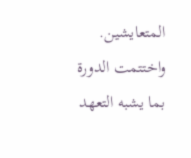المتعايشين. واختتمت الدورة بما يشبه التعهد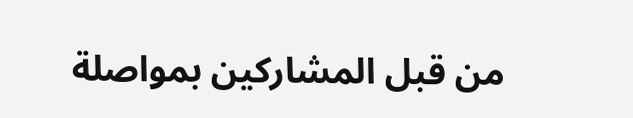من قبل المشاركين بمواصلة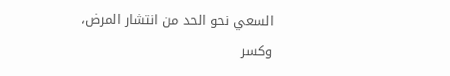السعي نحو الحد من انتشار المرض، وكسر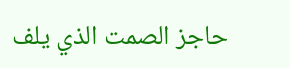حاجز الصمت الذي يلف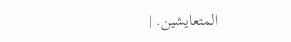المتعايشين. |